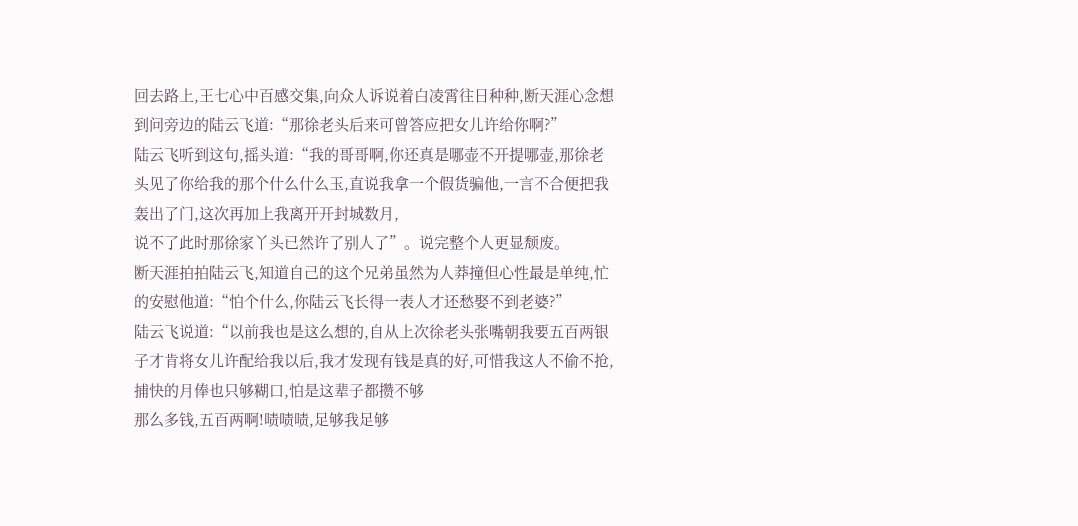回去路上,王七心中百感交集,向众人诉说着白凌霄往日种种,断天涯心念想到问旁边的陆云飞道:“那徐老头后来可曾答应把女儿许给你啊?”
陆云飞听到这句,摇头道:“我的哥哥啊,你还真是哪壶不开提哪壶,那徐老头见了你给我的那个什么什么玉,直说我拿一个假货骗他,一言不合便把我轰出了门,这次再加上我离开开封城数月,
说不了此时那徐家丫头已然许了别人了”。说完整个人更显颓废。
断天涯拍拍陆云飞,知道自己的这个兄弟虽然为人莽撞但心性最是单纯,忙的安慰他道:“怕个什么,你陆云飞长得一表人才还愁娶不到老婆?”
陆云飞说道:“以前我也是这么想的,自从上次徐老头张嘴朝我要五百两银子才肯将女儿许配给我以后,我才发现有钱是真的好,可惜我这人不偷不抢,捕快的月俸也只够糊口,怕是这辈子都攒不够
那么多钱,五百两啊!啧啧啧,足够我足够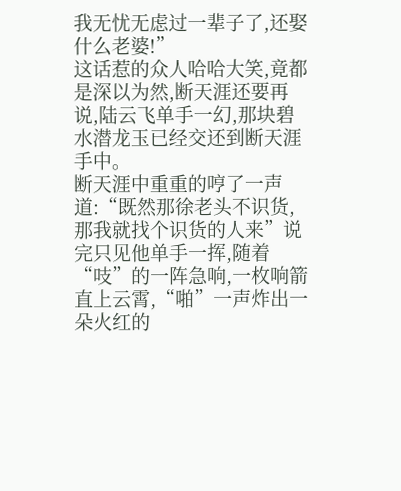我无忧无虑过一辈子了,还娶什么老婆!”
这话惹的众人哈哈大笑,竟都是深以为然,断天涯还要再说,陆云飞单手一幻,那块碧水潜龙玉已经交还到断天涯手中。
断天涯中重重的哼了一声道:“既然那徐老头不识货,那我就找个识货的人来”说完只见他单手一挥,随着“吱”的一阵急响,一枚响箭直上云霄,“啪”一声炸出一朵火红的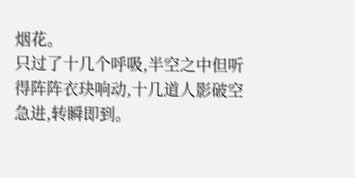烟花。
只过了十几个呼吸,半空之中但听得阵阵衣玦响动,十几道人影破空急进,转瞬即到。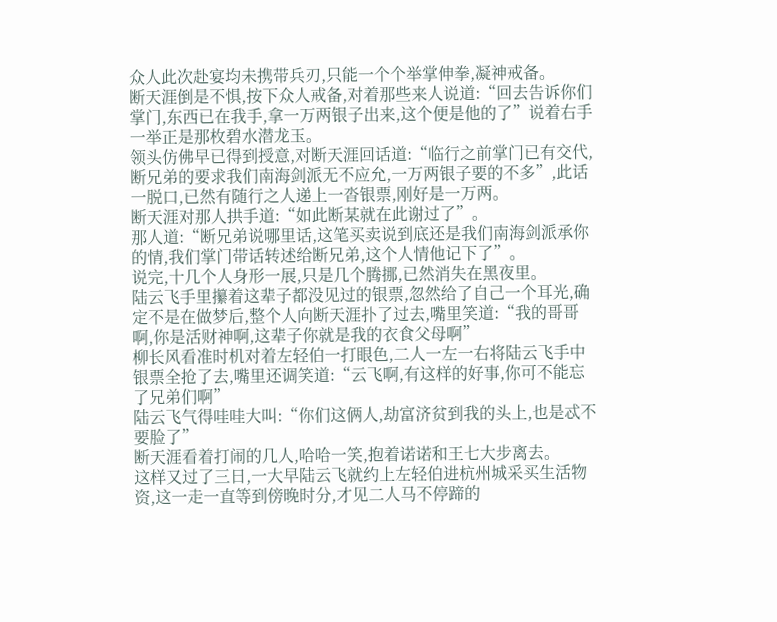众人此次赴宴均未携带兵刃,只能一个个举掌伸拳,凝神戒备。
断天涯倒是不惧,按下众人戒备,对着那些来人说道:“回去告诉你们掌门,东西已在我手,拿一万两银子出来,这个便是他的了”说着右手一举正是那枚碧水潜龙玉。
领头仿佛早已得到授意,对断天涯回话道:“临行之前掌门已有交代,断兄弟的要求我们南海剑派无不应允,一万两银子要的不多”,此话一脱口,已然有随行之人递上一沓银票,刚好是一万两。
断天涯对那人拱手道:“如此断某就在此谢过了”。
那人道:“断兄弟说哪里话,这笔买卖说到底还是我们南海剑派承你的情,我们掌门带话转述给断兄弟,这个人情他记下了”。
说完,十几个人身形一展,只是几个腾挪,已然消失在黑夜里。
陆云飞手里攥着这辈子都没见过的银票,忽然给了自己一个耳光,确定不是在做梦后,整个人向断天涯扑了过去,嘴里笑道:“我的哥哥啊,你是活财神啊,这辈子你就是我的衣食父母啊”
柳长风看准时机对着左轻伯一打眼色,二人一左一右将陆云飞手中银票全抢了去,嘴里还调笑道:“云飞啊,有这样的好事,你可不能忘了兄弟们啊”
陆云飞气得哇哇大叫:“你们这俩人,劫富济贫到我的头上,也是忒不要脸了”
断天涯看着打闹的几人,哈哈一笑,抱着诺诺和王七大步离去。
这样又过了三日,一大早陆云飞就约上左轻伯进杭州城采买生活物资,这一走一直等到傍晚时分,才见二人马不停蹄的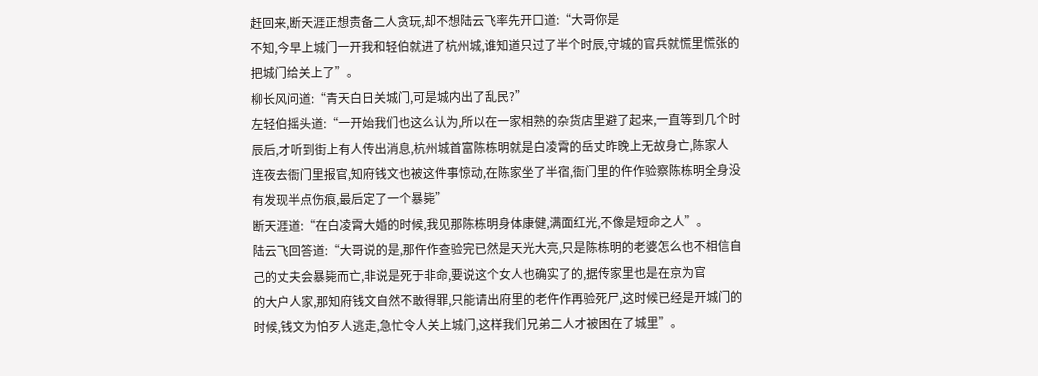赶回来,断天涯正想责备二人贪玩,却不想陆云飞率先开口道:“大哥你是
不知,今早上城门一开我和轻伯就进了杭州城,谁知道只过了半个时辰,守城的官兵就慌里慌张的把城门给关上了”。
柳长风问道:“青天白日关城门,可是城内出了乱民?”
左轻伯摇头道:“一开始我们也这么认为,所以在一家相熟的杂货店里避了起来,一直等到几个时辰后,才听到街上有人传出消息,杭州城首富陈栋明就是白凌霄的岳丈昨晚上无故身亡,陈家人
连夜去衙门里报官,知府钱文也被这件事惊动,在陈家坐了半宿,衙门里的仵作验察陈栋明全身没有发现半点伤痕,最后定了一个暴毙”
断天涯道:“在白凌霄大婚的时候,我见那陈栋明身体康健,满面红光,不像是短命之人”。
陆云飞回答道:“大哥说的是,那仵作查验完已然是天光大亮,只是陈栋明的老婆怎么也不相信自己的丈夫会暴毙而亡,非说是死于非命,要说这个女人也确实了的,据传家里也是在京为官
的大户人家,那知府钱文自然不敢得罪,只能请出府里的老仵作再验死尸,这时候已经是开城门的时候,钱文为怕歹人逃走,急忙令人关上城门,这样我们兄弟二人才被困在了城里”。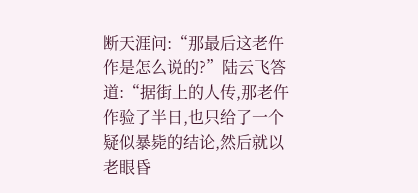断天涯问:“那最后这老仵作是怎么说的?”陆云飞答道:“据街上的人传,那老仵作验了半日,也只给了一个疑似暴毙的结论,然后就以老眼昏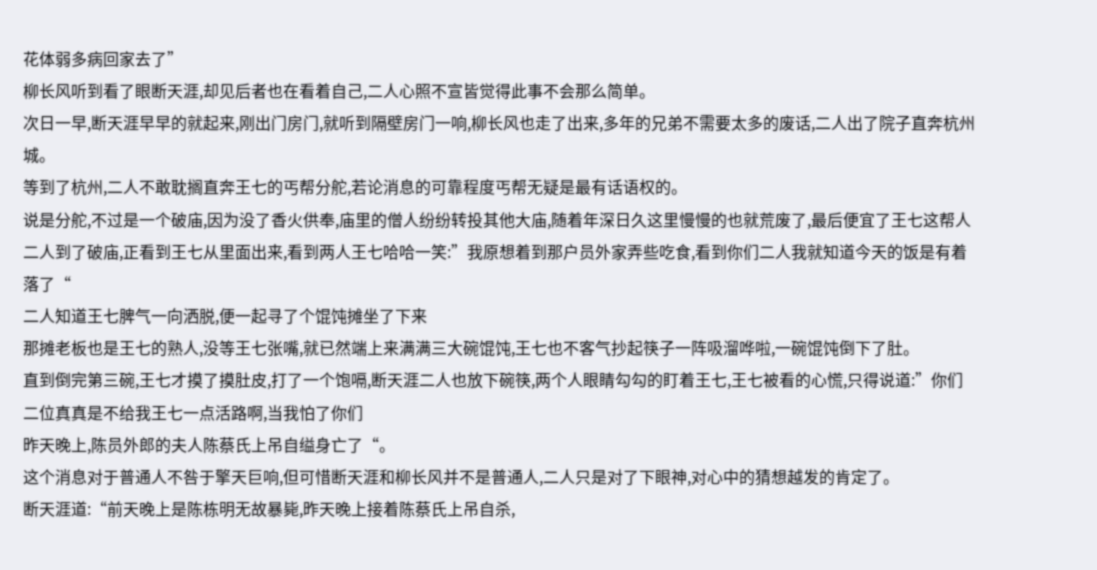花体弱多病回家去了”
柳长风听到看了眼断天涯,却见后者也在看着自己,二人心照不宣皆觉得此事不会那么简单。
次日一早,断天涯早早的就起来,刚出门房门,就听到隔壁房门一响,柳长风也走了出来,多年的兄弟不需要太多的废话,二人出了院子直奔杭州城。
等到了杭州,二人不敢耽搁直奔王七的丐帮分舵,若论消息的可靠程度丐帮无疑是最有话语权的。
说是分舵,不过是一个破庙,因为没了香火供奉,庙里的僧人纷纷转投其他大庙,随着年深日久这里慢慢的也就荒废了,最后便宜了王七这帮人
二人到了破庙,正看到王七从里面出来,看到两人王七哈哈一笑:”我原想着到那户员外家弄些吃食,看到你们二人我就知道今天的饭是有着落了“
二人知道王七脾气一向洒脱,便一起寻了个馄饨摊坐了下来
那摊老板也是王七的熟人,没等王七张嘴,就已然端上来满满三大碗馄饨,王七也不客气抄起筷子一阵吸溜哗啦,一碗馄饨倒下了肚。
直到倒完第三碗,王七才摸了摸肚皮,打了一个饱嗝,断天涯二人也放下碗筷,两个人眼睛勾勾的盯着王七,王七被看的心慌,只得说道:”你们二位真真是不给我王七一点活路啊,当我怕了你们
昨天晚上,陈员外郎的夫人陈蔡氏上吊自缢身亡了“。
这个消息对于普通人不咎于擎天巨响,但可惜断天涯和柳长风并不是普通人,二人只是对了下眼神,对心中的猜想越发的肯定了。
断天涯道:“前天晚上是陈栋明无故暴毙,昨天晚上接着陈蔡氏上吊自杀,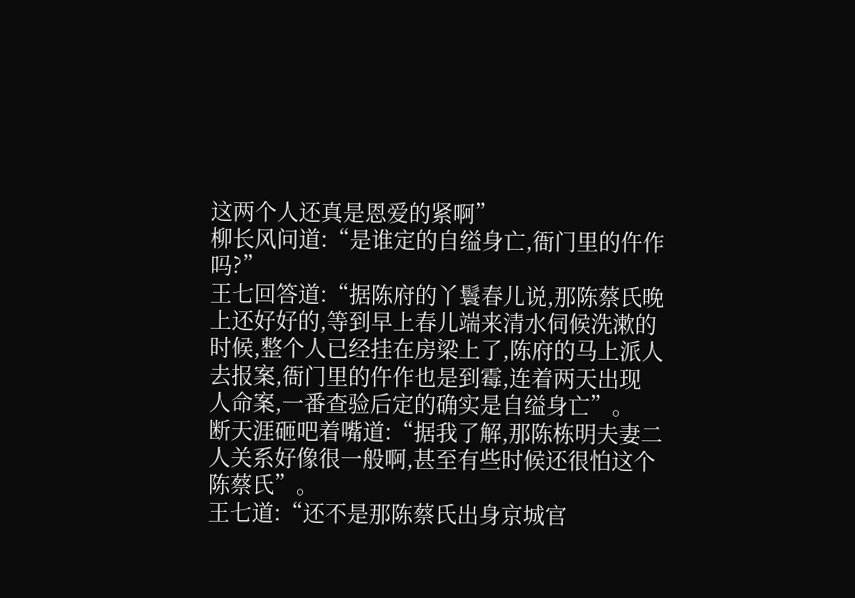这两个人还真是恩爱的紧啊”
柳长风问道:“是谁定的自缢身亡,衙门里的仵作吗?”
王七回答道:“据陈府的丫鬟春儿说,那陈蔡氏晚上还好好的,等到早上春儿端来清水伺候洗漱的时候,整个人已经挂在房梁上了,陈府的马上派人去报案,衙门里的仵作也是到霉,连着两天出现
人命案,一番查验后定的确实是自缢身亡”。
断天涯砸吧着嘴道:“据我了解,那陈栋明夫妻二人关系好像很一般啊,甚至有些时候还很怕这个陈蔡氏”。
王七道:“还不是那陈蔡氏出身京城官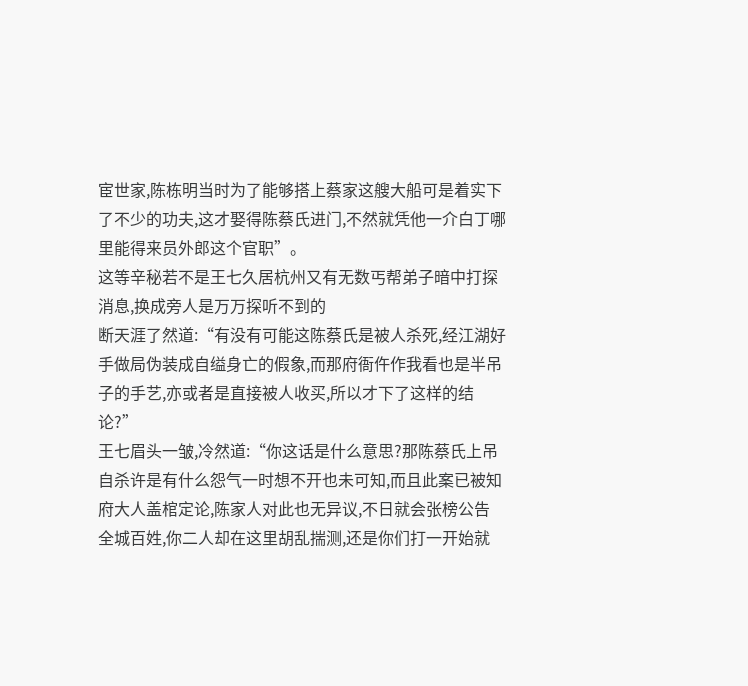宦世家,陈栋明当时为了能够搭上蔡家这艘大船可是着实下了不少的功夫,这才娶得陈蔡氏进门,不然就凭他一介白丁哪里能得来员外郎这个官职”。
这等辛秘若不是王七久居杭州又有无数丐帮弟子暗中打探消息,换成旁人是万万探听不到的
断天涯了然道:“有没有可能这陈蔡氏是被人杀死,经江湖好手做局伪装成自缢身亡的假象,而那府衙仵作我看也是半吊子的手艺,亦或者是直接被人收买,所以才下了这样的结论?”
王七眉头一皱,冷然道:“你这话是什么意思?那陈蔡氏上吊自杀许是有什么怨气一时想不开也未可知,而且此案已被知府大人盖棺定论,陈家人对此也无异议,不日就会张榜公告
全城百姓,你二人却在这里胡乱揣测,还是你们打一开始就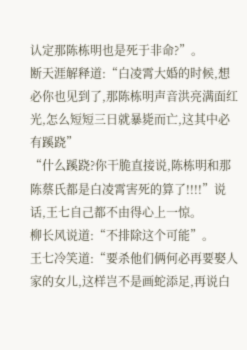认定那陈栋明也是死于非命?”。
断天涯解释道:“白凌霄大婚的时候,想必你也见到了,那陈栋明声音洪亮满面红光,怎么短短三日就暴毙而亡,这其中必有蹊跷”
“什么蹊跷?你干脆直接说,陈栋明和那陈蔡氏都是白凌霄害死的算了!!!!”说话,王七自己都不由得心上一惊。
柳长风说道:“不排除这个可能”。
王七冷笑道:“要杀他们俩何必再要娶人家的女儿,这样岂不是画蛇添足,再说白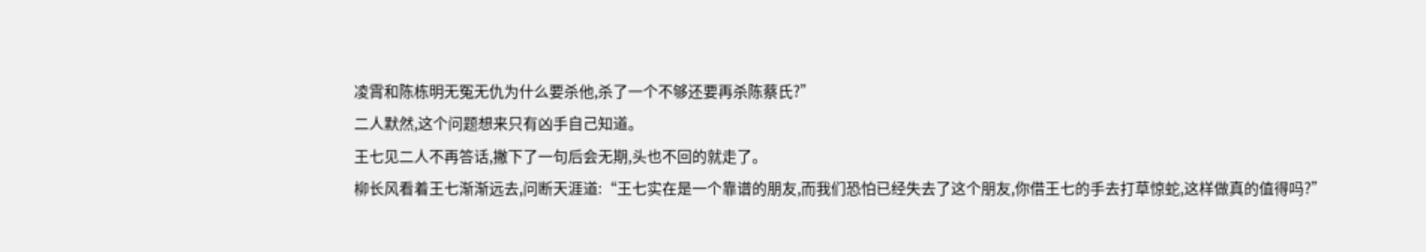凌霄和陈栋明无冤无仇为什么要杀他,杀了一个不够还要再杀陈蔡氏?”
二人默然,这个问题想来只有凶手自己知道。
王七见二人不再答话,撇下了一句后会无期,头也不回的就走了。
柳长风看着王七渐渐远去,问断天涯道:“王七实在是一个靠谱的朋友,而我们恐怕已经失去了这个朋友,你借王七的手去打草惊蛇,这样做真的值得吗?”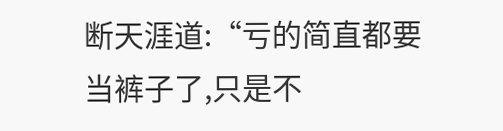断天涯道:“亏的简直都要当裤子了,只是不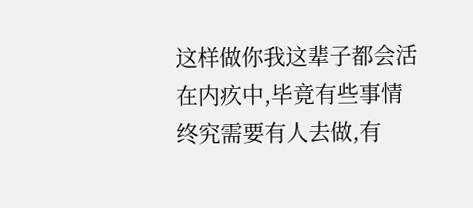这样做你我这辈子都会活在内疚中,毕竟有些事情终究需要有人去做,有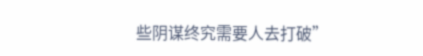些阴谋终究需要人去打破”